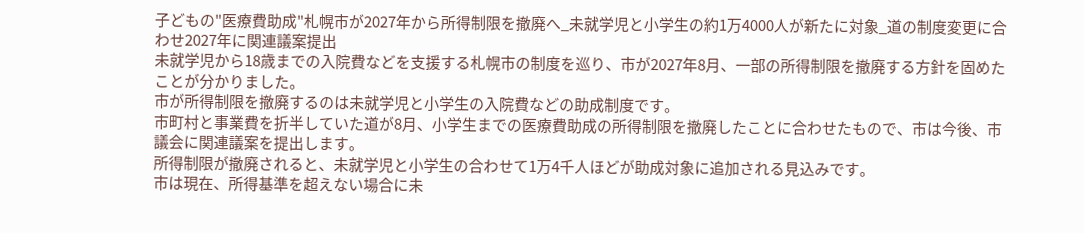子どもの"医療費助成"札幌市が2027年から所得制限を撤廃へ_未就学児と小学生の約1万4000人が新たに対象_道の制度変更に合わせ2027年に関連議案提出
未就学児から18歳までの入院費などを支援する札幌市の制度を巡り、市が2027年8月、一部の所得制限を撤廃する方針を固めたことが分かりました。
市が所得制限を撤廃するのは未就学児と小学生の入院費などの助成制度です。
市町村と事業費を折半していた道が8月、小学生までの医療費助成の所得制限を撤廃したことに合わせたもので、市は今後、市議会に関連議案を提出します。
所得制限が撤廃されると、未就学児と小学生の合わせて1万4千人ほどが助成対象に追加される見込みです。
市は現在、所得基準を超えない場合に未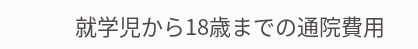就学児から18歳までの通院費用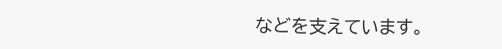などを支えています。